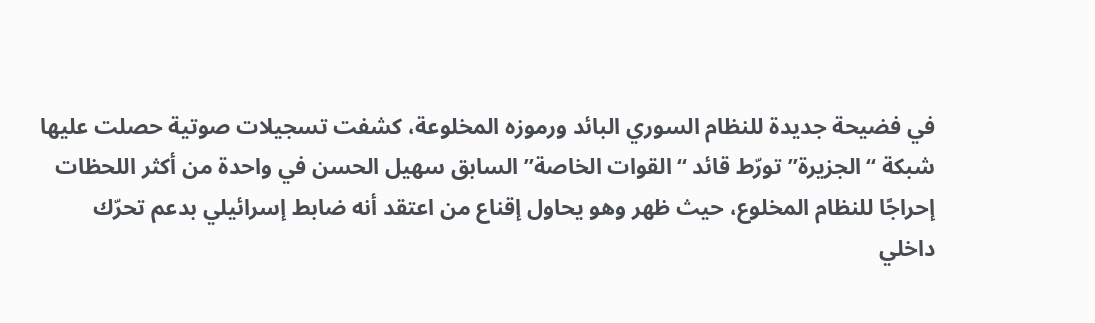في فضيحة جديدة للنظام السوري البائد ورموزه المخلوعة، كشفت تسجيلات صوتية حصلت عليها شبكة “الجزيرة” تورّط قائد “القوات الخاصة” السابق سهيل الحسن في واحدة من أكثر اللحظات إحراجًا للنظام المخلوع، حيث ظهر وهو يحاول إقناع من اعتقد أنه ضابط إسرائيلي بدعم تحرّك داخلي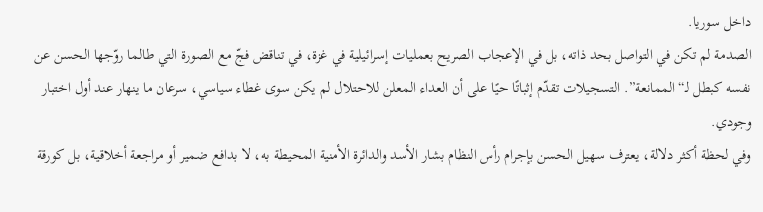داخل سوريا.
الصدمة لم تكن في التواصل بحد ذاته، بل في الإعجاب الصريح بعمليات إسرائيلية في غزة، في تناقض فجّ مع الصورة التي طالما روّجها الحسن عن نفسه كبطل لـ“الممانعة”. التسجيلات تقدّم إثباتًا حيًا على أن العداء المعلن للاحتلال لم يكن سوى غطاء سياسي، سرعان ما ينهار عند أول اختبار وجودي.
وفي لحظة أكثر دلالة، يعترف سهيل الحسن بإجرام رأس النظام بشار الأسد والدائرة الأمنية المحيطة به، لا بدافع ضمير أو مراجعة أخلاقية، بل كورقة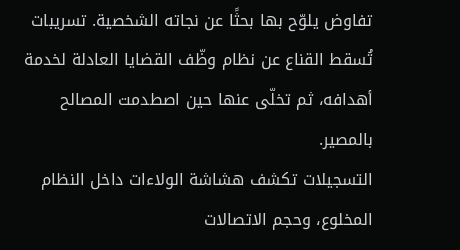تفاوض يلوّح بها بحثًا عن نجاته الشخصية. تسريبات تُسقط القناع عن نظام وظّف القضايا العادلة لخدمة أهدافه، ثم تخلّى عنها حين اصطدمت المصالح بالمصير.
التسجيلات تكشف هشاشة الولاءات داخل النظام المخلوع، وحجم الاتصالات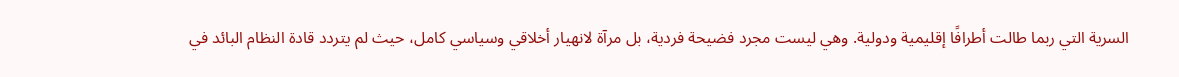السرية التي ربما طالت أطرافًا إقليمية ودولية. وهي ليست مجرد فضيحة فردية، بل مرآة لانهيار أخلاقي وسياسي كامل، حيث لم يتردد قادة النظام البائد في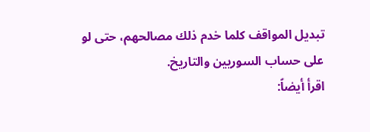تبديل المواقف كلما خدم ذلك مصالحهم، حتى لو على حساب السوريين والتاريخ.
اقرأ أيضاً: